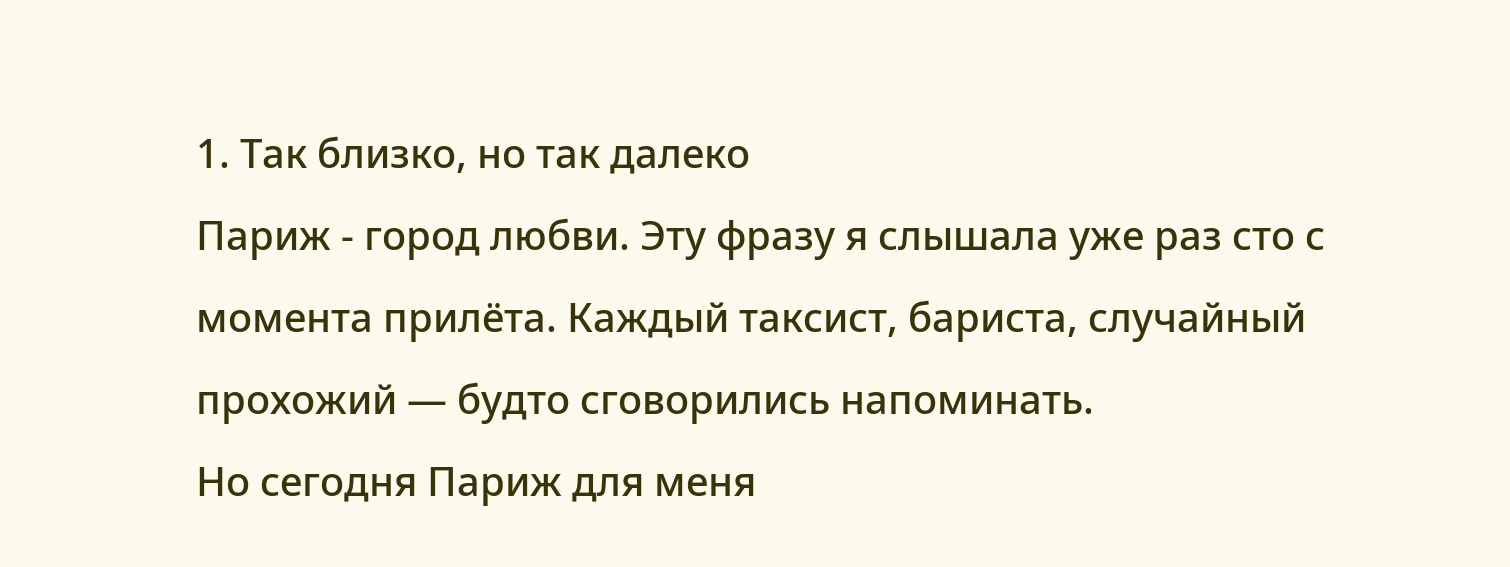1. Так близко, но так далеко
Париж - город любви. Эту фразу я слышала уже раз сто с момента прилёта. Каждый таксист, бариста, случайный прохожий — будто сговорились напоминать.
Но сегодня Париж для меня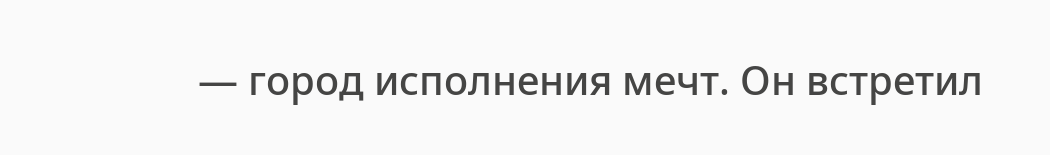— город исполнения мечт. Он встретил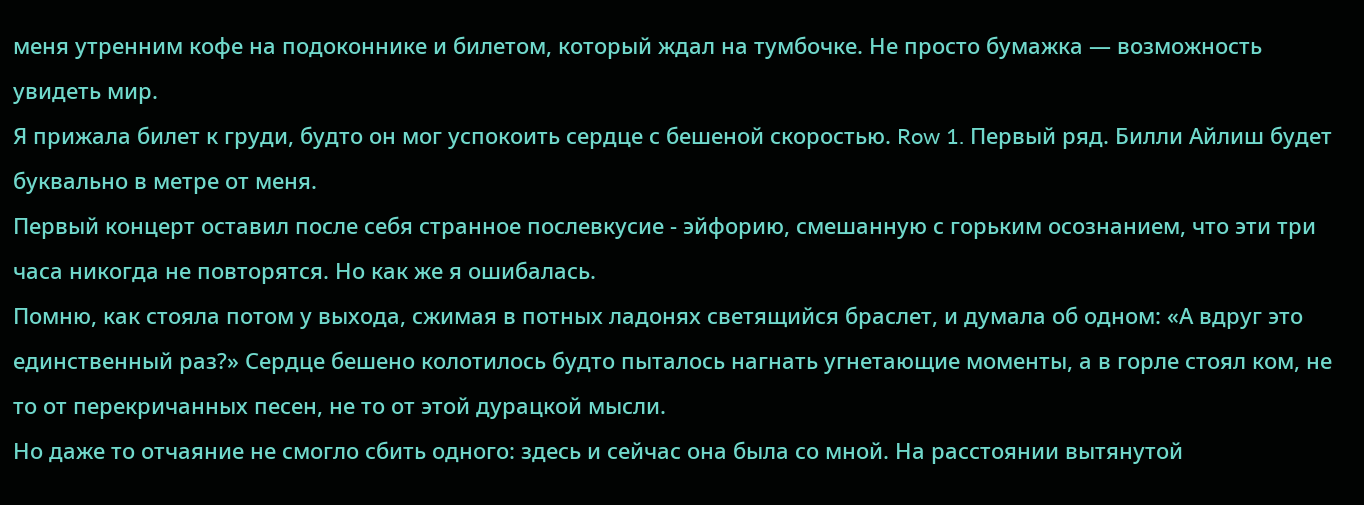меня утренним кофе на подоконнике и билетом, который ждал на тумбочке. Не просто бумажка — возможность увидеть мир.
Я прижала билет к груди, будто он мог успокоить сердце с бешеной скоростью. Row 1. Первый ряд. Билли Айлиш будет буквально в метре от меня.
Первый концерт оставил после себя странное послевкусие - эйфорию, смешанную с горьким осознанием, что эти три часа никогда не повторятся. Но как же я ошибалась.
Помню, как стояла потом у выхода, сжимая в потных ладонях светящийся браслет, и думала об одном: «А вдруг это единственный раз?» Сердце бешено колотилось будто пыталось нагнать угнетающие моменты, а в горле стоял ком, не то от перекричанных песен, не то от этой дурацкой мысли.
Но даже то отчаяние не смогло сбить одного: здесь и сейчас она была со мной. На расстоянии вытянутой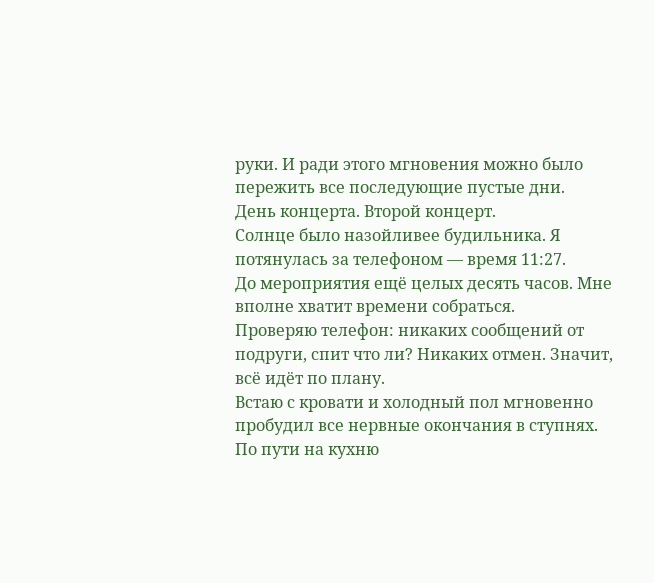руки. И ради этого мгновения можно было пережить все последующие пустые дни.
День концерта. Второй концерт.
Солнце было назойливее будильника. Я потянулась за телефоном — время 11:27.
До мероприятия ещё целых десять часов. Мне вполне хватит времени собраться.
Проверяю телефон: никаких сообщений от подруги, спит что ли? Никаких отмен. Значит, всё идёт по плану.
Встаю с кровати и холодный пол мгновенно пробудил все нервные окончания в ступнях. По пути на кухню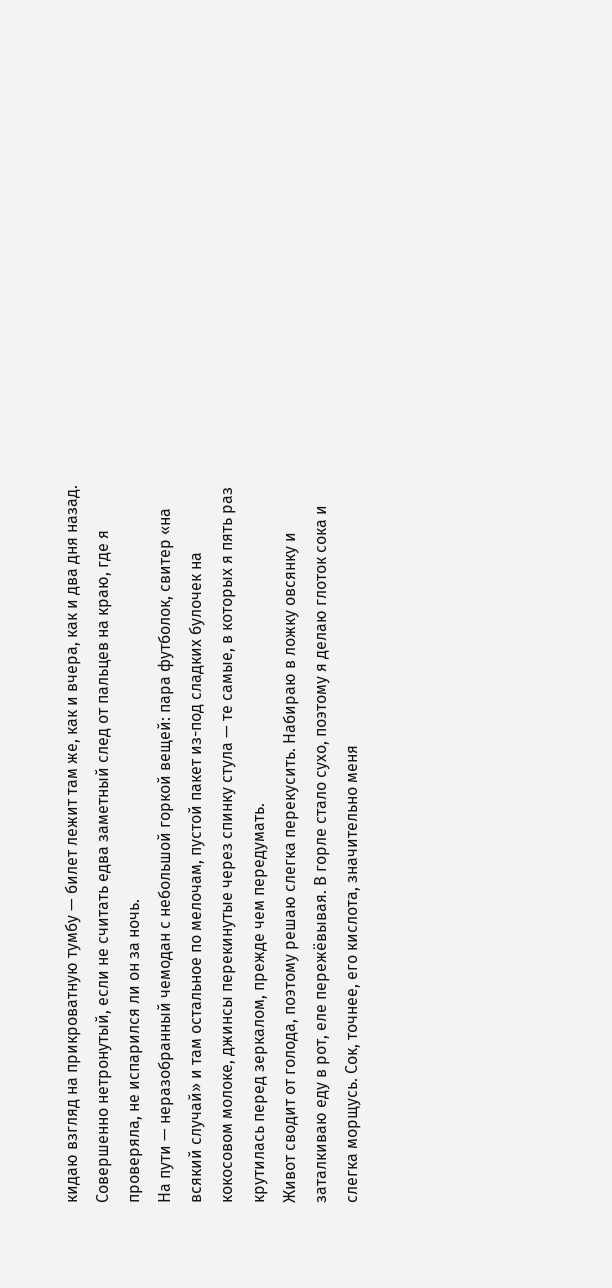кидаю взгляд на прикроватную тумбу — билет лежит там же, как и вчера, как и два дня назад. Совершенно нетронутый, если не считать едва заметный след от пальцев на краю, где я проверяла, не испарился ли он за ночь.
На пути — неразобранный чемодан с небольшой горкой вещей: пара футболок, свитер «на всякий случай» и там остальное по мелочам, пустой пакет из-под сладких булочек на кокосовом молоке, джинсы перекинутые через спинку стула — те самые, в которых я пять раз крутилась перед зеркалом, прежде чем передумать.
Живот сводит от голода, поэтому решаю слегка перекусить. Набираю в ложку овсянку и заталкиваю еду в рот, еле пережёвывая. В горле стало сухо, поэтому я делаю глоток сока и слегка морщусь. Сок, точнее, его кислота, значительно меня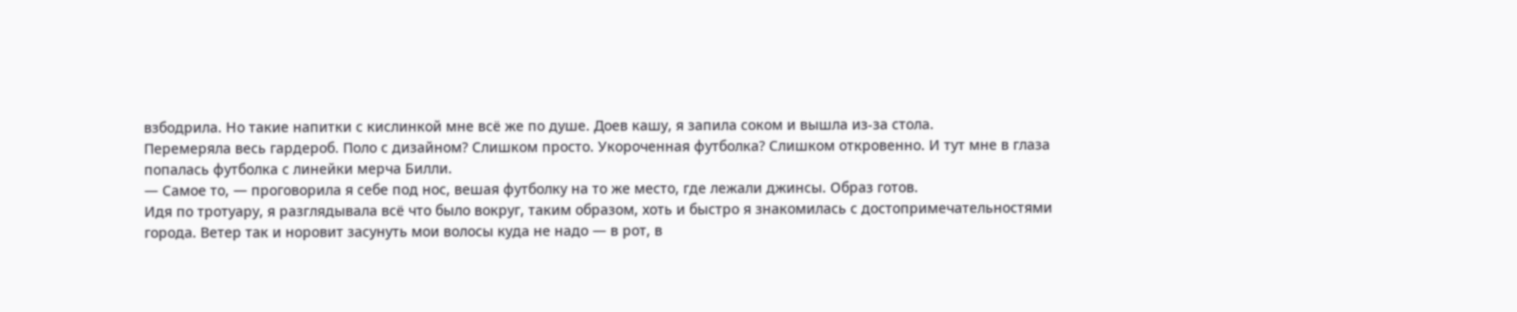взбодрила. Но такие напитки с кислинкой мне всё же по душе. Доев кашу, я запила соком и вышла из-за стола.
Перемеряла весь гардероб. Поло с дизайном? Слишком просто. Укороченная футболка? Слишком откровенно. И тут мне в глаза попалась футболка с линейки мерча Билли.
— Самое то, — проговорила я себе под нос, вешая футболку на то же место, где лежали джинсы. Образ готов.
Идя по тротуару, я разглядывала всё что было вокруг, таким образом, хоть и быстро я знакомилась с достопримечательностями города. Ветер так и норовит засунуть мои волосы куда не надо — в рот, в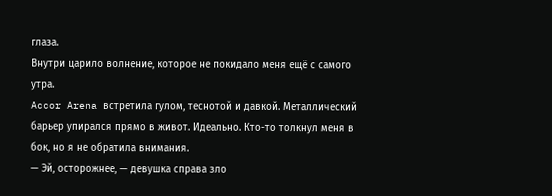глаза.
Внутри царило волнение, которое не покидало меня ещё с самого утра.
Accor Arena встретила гулом, теснотой и давкой. Металлический барьер упирался прямо в живот. Идеально. Кто-то толкнул меня в бок, но я не обратила внимания.
— Эй, осторожнее, — девушка справа зло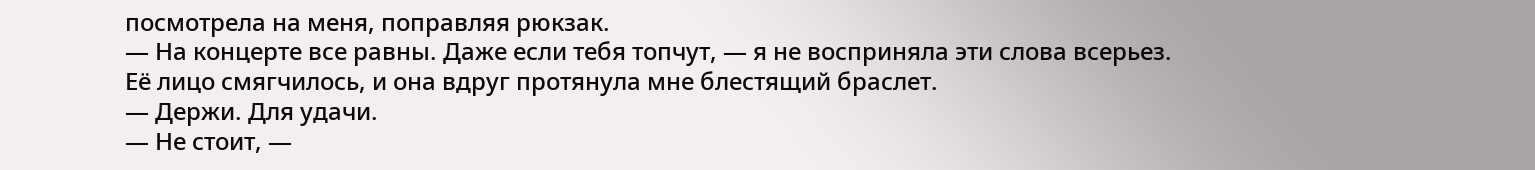посмотрела на меня, поправляя рюкзак.
— На концерте все равны. Даже если тебя топчут, — я не восприняла эти слова всерьез.
Её лицо смягчилось, и она вдруг протянула мне блестящий браслет.
— Держи. Для удачи.
— Не стоит, —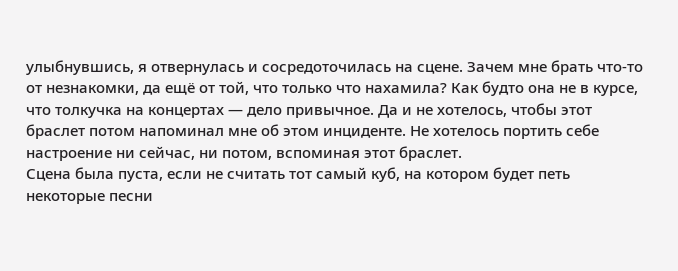улыбнувшись, я отвернулась и сосредоточилась на сцене. Зачем мне брать что-то от незнакомки, да ещё от той, что только что нахамила? Как будто она не в курсе, что толкучка на концертах — дело привычное. Да и не хотелось, чтобы этот браслет потом напоминал мне об этом инциденте. Не хотелось портить себе настроение ни сейчас, ни потом, вспоминая этот браслет.
Сцена была пуста, если не считать тот самый куб, на котором будет петь некоторые песни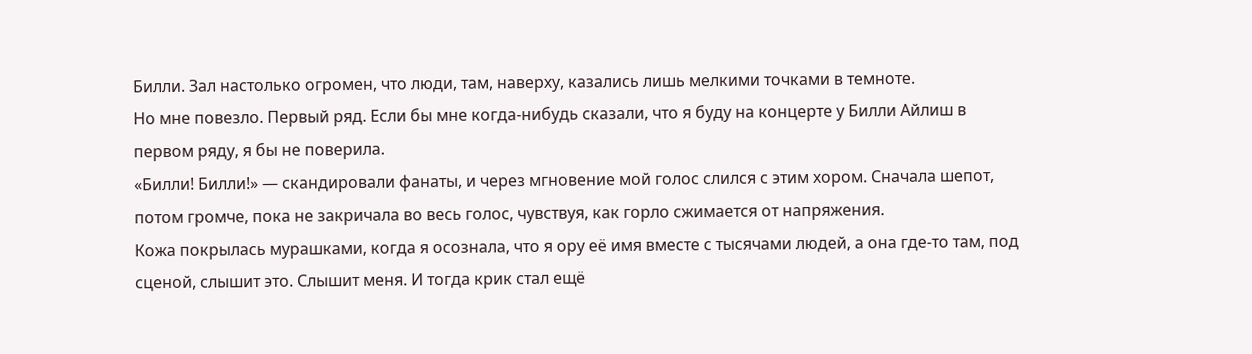Билли. Зал настолько огромен, что люди, там, наверху, казались лишь мелкими точками в темноте.
Но мне повезло. Первый ряд. Если бы мне когда-нибудь сказали, что я буду на концерте у Билли Айлиш в первом ряду, я бы не поверила.
«Билли! Билли!» — скандировали фанаты, и через мгновение мой голос слился с этим хором. Сначала шепот, потом громче, пока не закричала во весь голос, чувствуя, как горло сжимается от напряжения.
Кожа покрылась мурашками, когда я осознала, что я ору её имя вместе с тысячами людей, а она где-то там, под сценой, слышит это. Слышит меня. И тогда крик стал ещё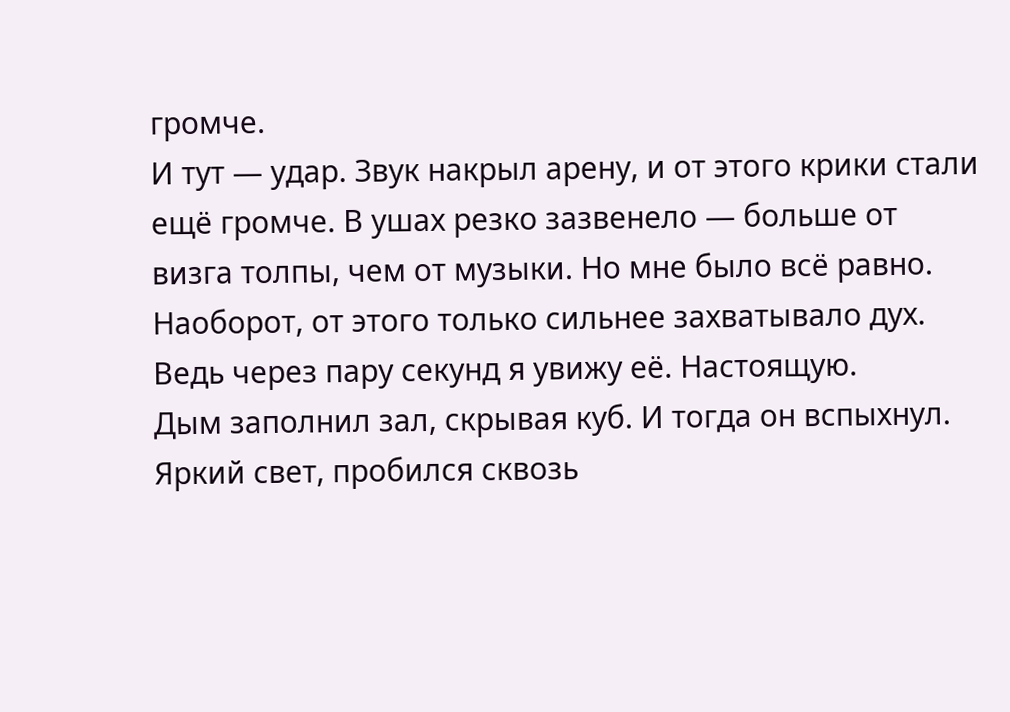громче.
И тут — удар. Звук накрыл арену, и от этого крики стали ещё громче. В ушах резко зазвенело — больше от визга толпы, чем от музыки. Но мне было всё равно. Наоборот, от этого только сильнее захватывало дух. Ведь через пару секунд я увижу её. Настоящую.
Дым заполнил зал, скрывая куб. И тогда он вспыхнул. Яркий свет, пробился сквозь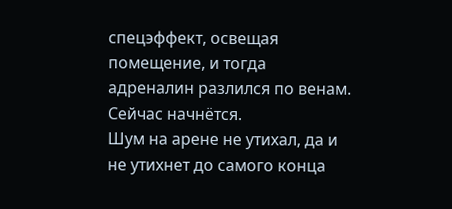спецэффект, освещая помещение, и тогда адреналин разлился по венам. Сейчас начнётся.
Шум на арене не утихал, да и не утихнет до самого конца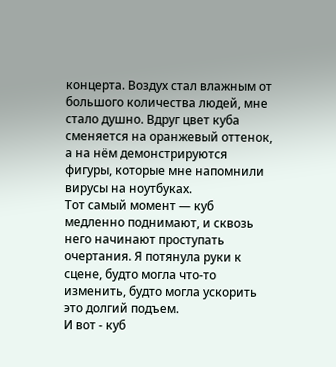концерта. Воздух стал влажным от большого количества людей, мне стало душно. Вдруг цвет куба сменяется на оранжевый оттенок, а на нём демонстрируются фигуры, которые мне напомнили вирусы на ноутбуках.
Тот самый момент — куб медленно поднимают, и сквозь него начинают проступать очертания. Я потянула руки к сцене, будто могла что-то изменить, будто могла ускорить это долгий подъем.
И вот - куб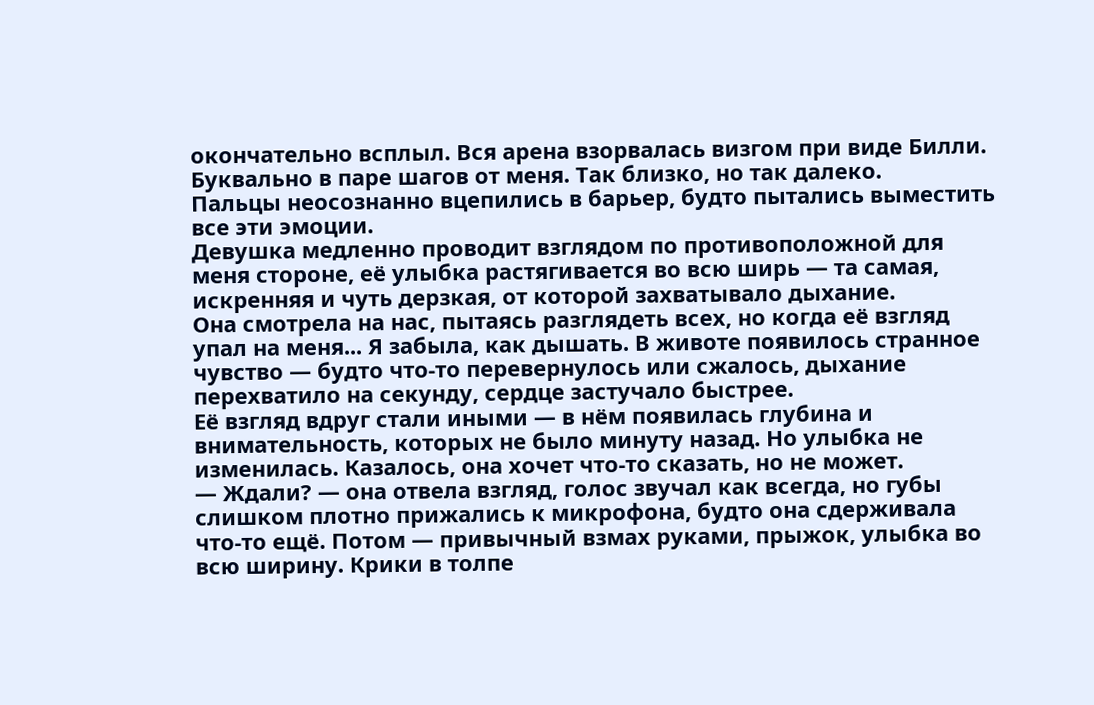окончательно всплыл. Вся арена взорвалась визгом при виде Билли. Буквально в паре шагов от меня. Так близко, но так далеко.
Пальцы неосознанно вцепились в барьер, будто пытались выместить все эти эмоции.
Девушка медленно проводит взглядом по противоположной для меня стороне, её улыбка растягивается во всю ширь — та самая, искренняя и чуть дерзкая, от которой захватывало дыхание.
Она смотрела на нас, пытаясь разглядеть всех, но когда её взгляд упал на меня... Я забыла, как дышать. В животе появилось странное чувство — будто что-то перевернулось или сжалось, дыхание перехватило на секунду, сердце застучало быстрее.
Её взгляд вдруг стали иными — в нём появилась глубина и внимательность, которых не было минуту назад. Но улыбка не изменилась. Казалось, она хочет что-то сказать, но не может.
— Ждали? — она отвела взгляд, голос звучал как всегда, но губы слишком плотно прижались к микрофона, будто она сдерживала что-то ещё. Потом — привычный взмах руками, прыжок, улыбка во всю ширину. Крики в толпе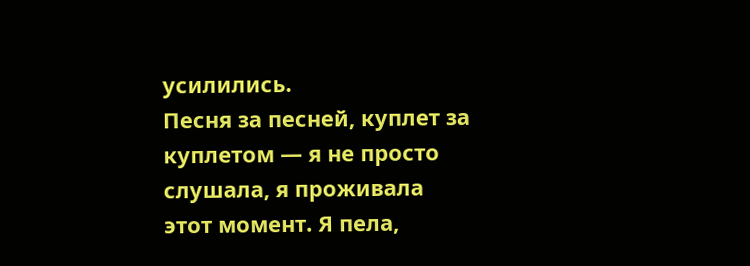усилились.
Песня за песней, куплет за куплетом — я не просто слушала, я проживала этот момент. Я пела,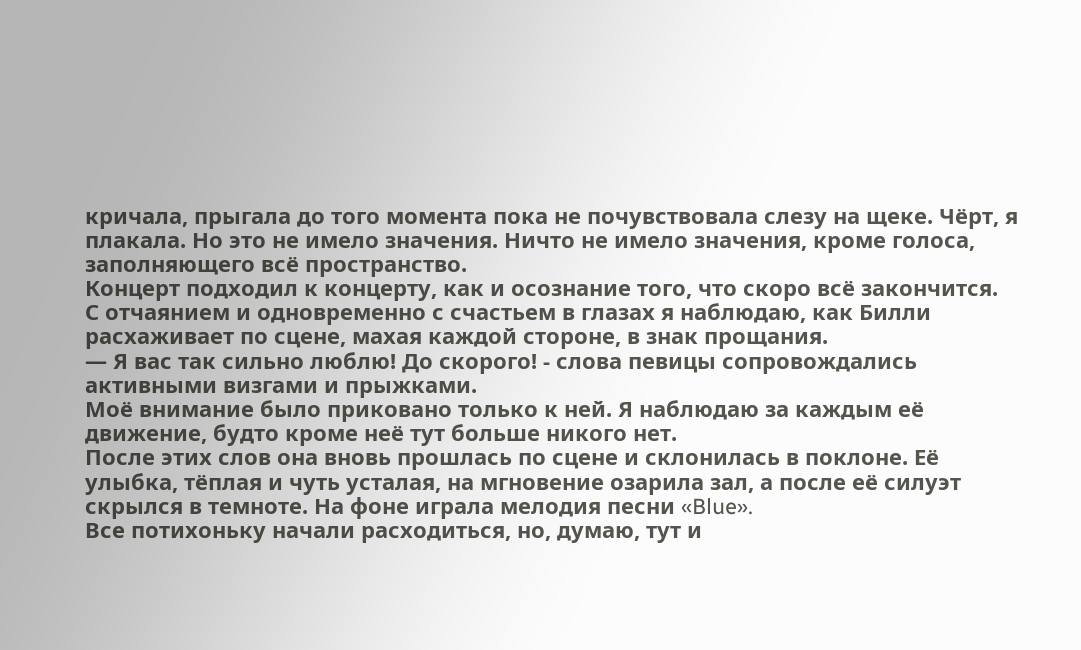кричала, прыгала до того момента пока не почувствовала слезу на щеке. Чёрт, я плакала. Но это не имело значения. Ничто не имело значения, кроме голоса, заполняющего всё пространство.
Концерт подходил к концерту, как и осознание того, что скоро всё закончится.
С отчаянием и одновременно с счастьем в глазах я наблюдаю, как Билли расхаживает по сцене, махая каждой стороне, в знак прощания.
— Я вас так сильно люблю! До скорого! - слова певицы сопровождались активными визгами и прыжками.
Моё внимание было приковано только к ней. Я наблюдаю за каждым её движение, будто кроме неё тут больше никого нет.
После этих слов она вновь прошлась по сцене и склонилась в поклоне. Её улыбка, тёплая и чуть усталая, на мгновение озарила зал, а после её силуэт скрылся в темноте. На фоне играла мелодия песни «Blue».
Все потихоньку начали расходиться, но, думаю, тут и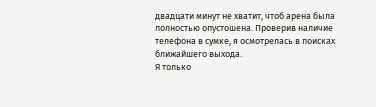двадцати минут не хватит, чтоб арена была полностью опустошена. Проверив наличие телефона в сумке, я осмотрелась в поисках ближайшего выхода.
Я только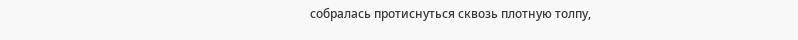собралась протиснуться сквозь плотную толпу,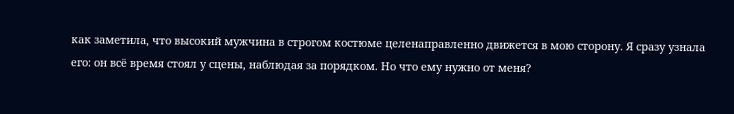как заметила, что высокий мужчина в строгом костюме целенаправленно движется в мою сторону. Я сразу узнала его: он всё время стоял у сцены, наблюдая за порядком. Но что ему нужно от меня?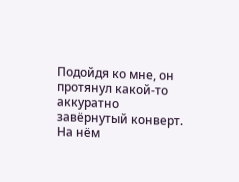Подойдя ко мне, он протянул какой-то аккуратно завёрнутый конверт. На нём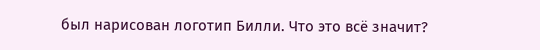был нарисован логотип Билли. Что это всё значит?